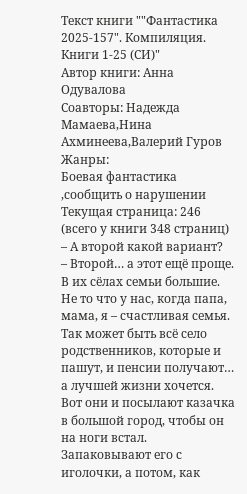Текст книги ""Фантастика 2025-157". Компиляция. Книги 1-25 (СИ)"
Автор книги: Анна Одувалова
Соавторы: Надежда Мамаева,Нина Ахминеева,Валерий Гуров
Жанры:
Боевая фантастика
,сообщить о нарушении
Текущая страница: 246 (всего у книги 348 страниц)
– А второй какой вариант?
– Второй… а этот ещё проще. В их сёлах семьи большие. Не то что у нас, когда папа, мама, я – счастливая семья. Так может быть всё село родственников, которые и пашут, и пенсии получают… а лучшей жизни хочется. Вот они и посылают казачка в большой город, чтобы он на ноги встал. Запаковывают его с иголочки, а потом, как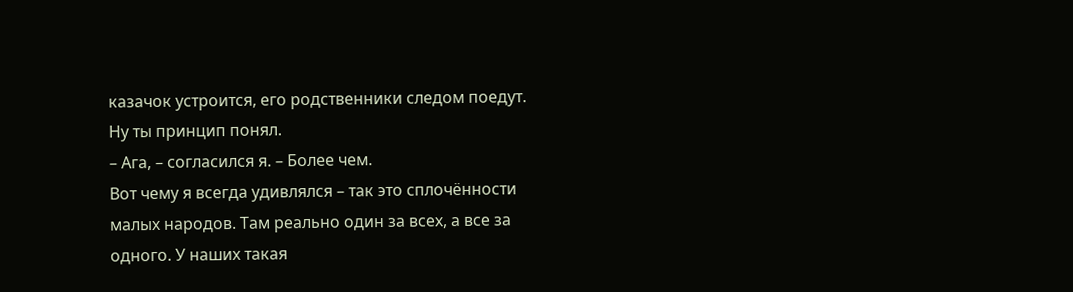казачок устроится, его родственники следом поедут. Ну ты принцип понял.
– Ага, – согласился я. – Более чем.
Вот чему я всегда удивлялся – так это сплочённости малых народов. Там реально один за всех, а все за одного. У наших такая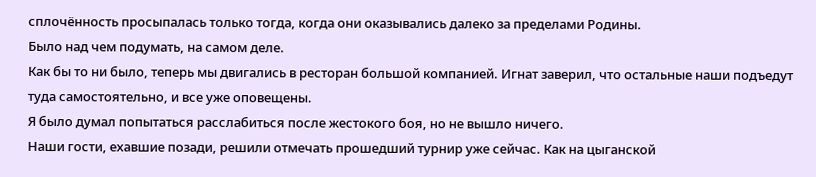сплочённость просыпалась только тогда, когда они оказывались далеко за пределами Родины.
Было над чем подумать, на самом деле.
Как бы то ни было, теперь мы двигались в ресторан большой компанией. Игнат заверил, что остальные наши подъедут туда самостоятельно, и все уже оповещены.
Я было думал попытаться расслабиться после жестокого боя, но не вышло ничего.
Наши гости, ехавшие позади, решили отмечать прошедший турнир уже сейчас. Как на цыганской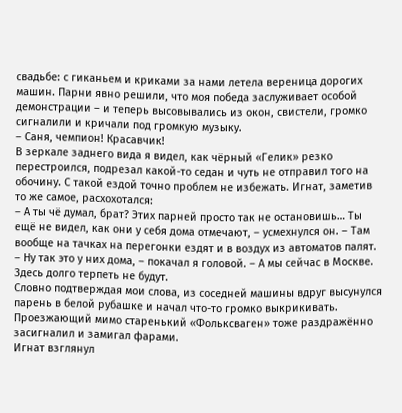свадьбе: с гиканьем и криками за нами летела вереница дорогих машин. Парни явно решили, что моя победа заслуживает особой демонстрации – и теперь высовывались из окон, свистели, громко сигналили и кричали под громкую музыку.
– Саня, чемпион! Красавчик!
В зеркале заднего вида я видел, как чёрный «Гелик» резко перестроился, подрезал какой-то седан и чуть не отправил того на обочину. С такой ездой точно проблем не избежать. Игнат, заметив то же самое, расхохотался:
– А ты чё думал, брат? Этих парней просто так не остановишь… Ты ещё не видел, как они у себя дома отмечают, – усмехнулся он. – Там вообще на тачках на перегонки ездят и в воздух из автоматов палят.
– Ну так это у них дома, – покачал я головой. – А мы сейчас в Москве. Здесь долго терпеть не будут.
Словно подтверждая мои слова, из соседней машины вдруг высунулся парень в белой рубашке и начал что-то громко выкрикивать. Проезжающий мимо старенький «Фольксваген» тоже раздражённо засигналил и замигал фарами.
Игнат взглянул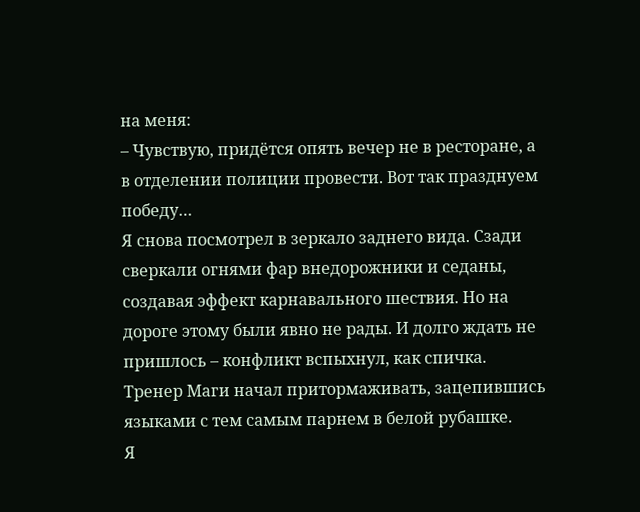на меня:
– Чувствую, придётся опять вечер не в ресторане, а в отделении полиции провести. Вот так празднуем победу…
Я снова посмотрел в зеркало заднего вида. Сзади сверкали огнями фар внедорожники и седаны, создавая эффект карнавального шествия. Но на дороге этому были явно не рады. И долго ждать не пришлось – конфликт вспыхнул, как спичка.
Тренер Маги начал притормаживать, зацепившись языками с тем самым парнем в белой рубашке.
Я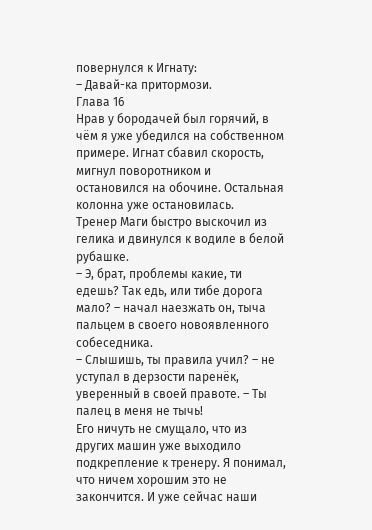повернулся к Игнату:
– Давай-ка притормози.
Глава 16
Нрав у бородачей был горячий, в чём я уже убедился на собственном примере. Игнат сбавил скорость, мигнул поворотником и остановился на обочине. Остальная колонна уже остановилась.
Тренер Маги быстро выскочил из гелика и двинулся к водиле в белой рубашке.
– Э, брат, проблемы какие, ти едешь? Так едь, или тибе дорога мало? – начал наезжать он, тыча пальцем в своего новоявленного собеседника.
– Слышишь, ты правила учил? – не уступал в дерзости паренёк, уверенный в своей правоте. – Ты палец в меня не тычь!
Его ничуть не смущало, что из других машин уже выходило подкрепление к тренеру. Я понимал, что ничем хорошим это не закончится. И уже сейчас наши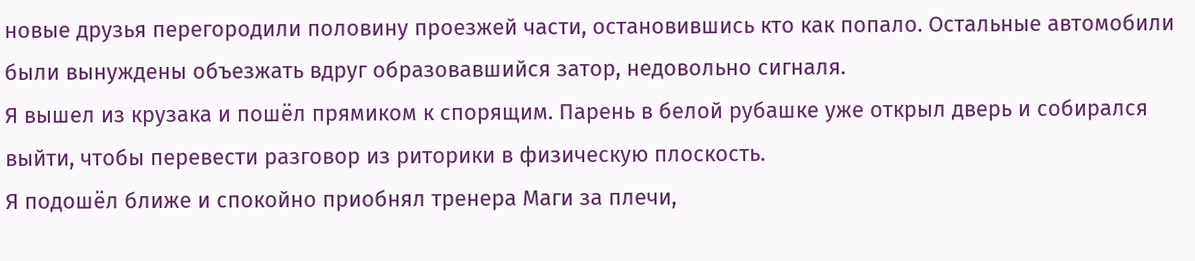новые друзья перегородили половину проезжей части, остановившись кто как попало. Остальные автомобили были вынуждены объезжать вдруг образовавшийся затор, недовольно сигналя.
Я вышел из крузака и пошёл прямиком к спорящим. Парень в белой рубашке уже открыл дверь и собирался выйти, чтобы перевести разговор из риторики в физическую плоскость.
Я подошёл ближе и спокойно приобнял тренера Маги за плечи,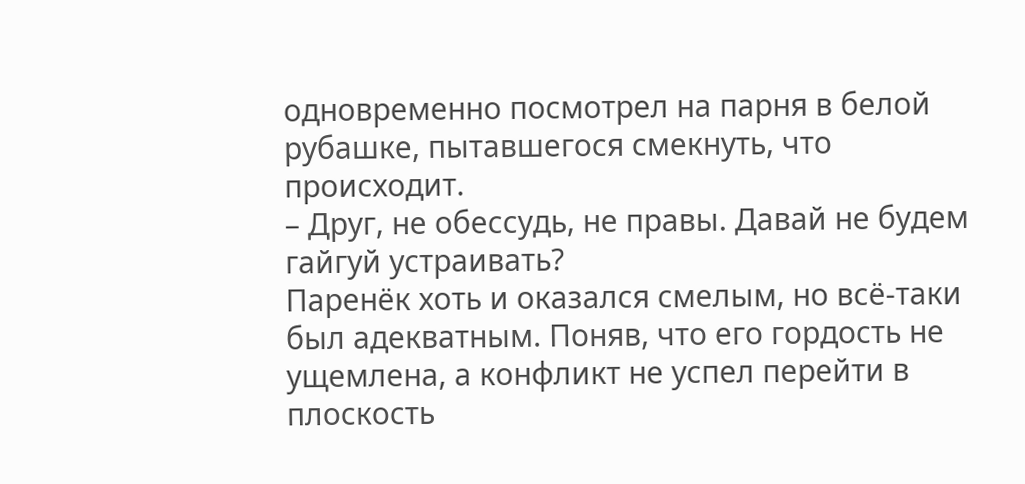одновременно посмотрел на парня в белой рубашке, пытавшегося смекнуть, что происходит.
– Друг, не обессудь, не правы. Давай не будем гайгуй устраивать?
Паренёк хоть и оказался смелым, но всё-таки был адекватным. Поняв, что его гордость не ущемлена, а конфликт не успел перейти в плоскость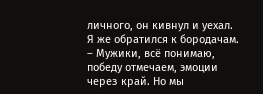личного, он кивнул и уехал.
Я же обратился к бородачам.
– Мужики, всё понимаю, победу отмечаем, эмоции через край. Но мы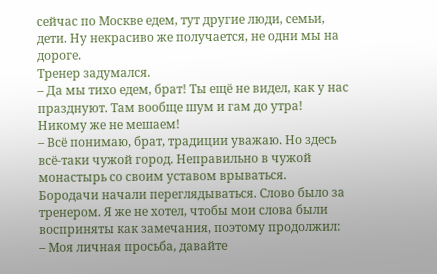сейчас по Москве едем, тут другие люди, семьи, дети. Ну некрасиво же получается, не одни мы на дороге.
Тренер задумался.
– Да мы тихо едем, брат! Ты ещё не видел, как у нас празднуют. Там вообще шум и гам до утра! Никому же не мешаем!
– Всё понимаю, брат, традиции уважаю. Но здесь всё-таки чужой город. Неправильно в чужой монастырь со своим уставом врываться.
Бородачи начали переглядываться. Слово было за тренером. Я же не хотел, чтобы мои слова были восприняты как замечания, поэтому продолжил:
– Моя личная просьба, давайте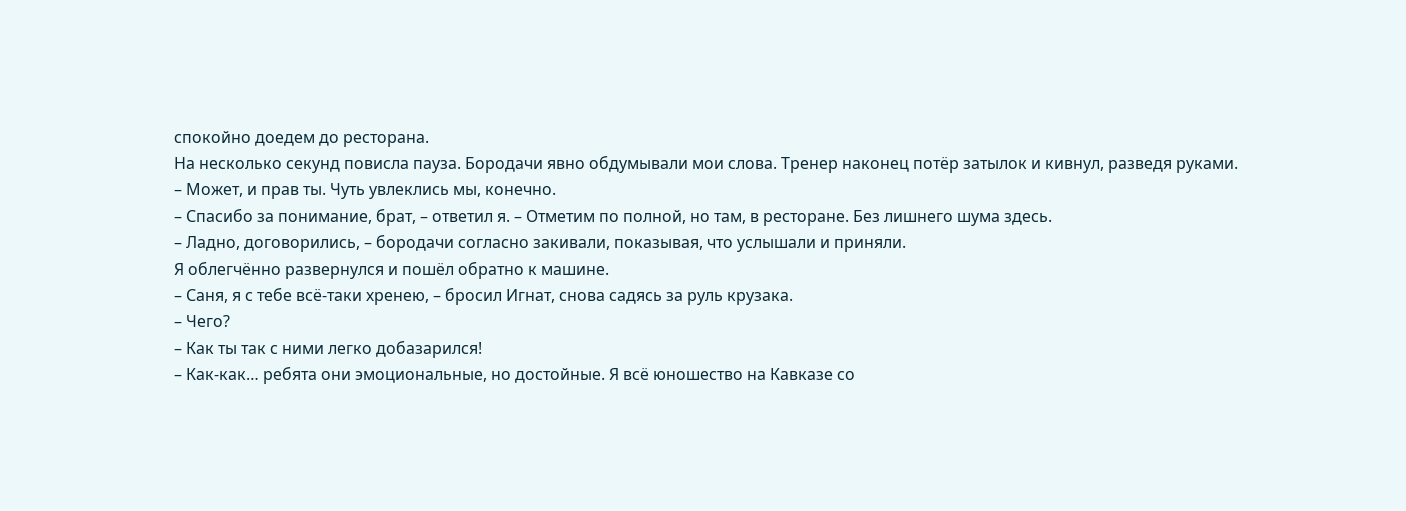спокойно доедем до ресторана.
На несколько секунд повисла пауза. Бородачи явно обдумывали мои слова. Тренер наконец потёр затылок и кивнул, разведя руками.
– Может, и прав ты. Чуть увлеклись мы, конечно.
– Спасибо за понимание, брат, – ответил я. – Отметим по полной, но там, в ресторане. Без лишнего шума здесь.
– Ладно, договорились, – бородачи согласно закивали, показывая, что услышали и приняли.
Я облегчённо развернулся и пошёл обратно к машине.
– Саня, я с тебе всё-таки хренею, – бросил Игнат, снова садясь за руль крузака.
– Чего?
– Как ты так с ними легко добазарился!
– Как-как… ребята они эмоциональные, но достойные. Я всё юношество на Кавказе со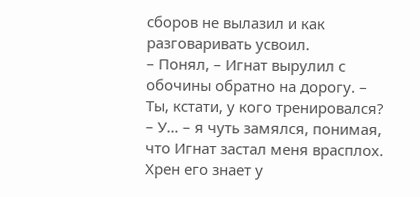сборов не вылазил и как разговаривать усвоил.
– Понял, – Игнат вырулил с обочины обратно на дорогу. – Ты, кстати, у кого тренировался?
– У… – я чуть замялся, понимая, что Игнат застал меня врасплох.
Хрен его знает у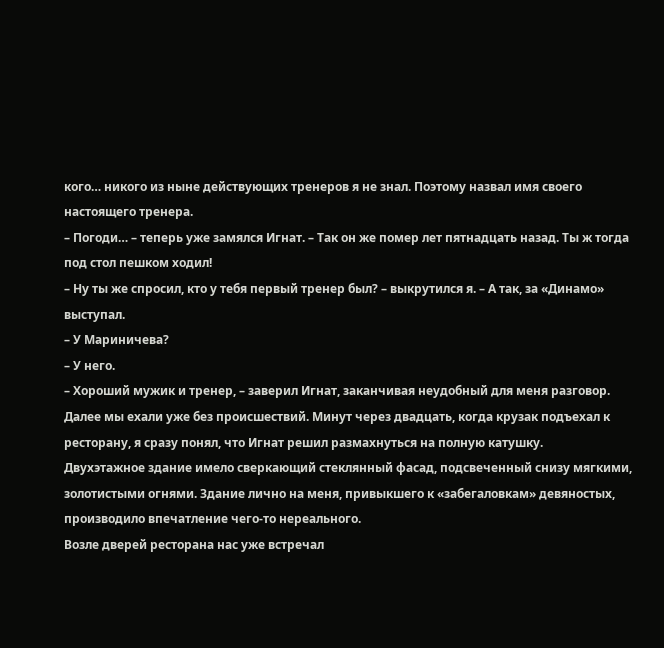кого… никого из ныне действующих тренеров я не знал. Поэтому назвал имя своего настоящего тренера.
– Погоди… – теперь уже замялся Игнат. – Так он же помер лет пятнадцать назад. Ты ж тогда под стол пешком ходил!
– Ну ты же спросил, кто у тебя первый тренер был? – выкрутился я. – А так, за «Динамо» выступал.
– У Мариничева?
– У него.
– Хороший мужик и тренер, – заверил Игнат, заканчивая неудобный для меня разговор.
Далее мы ехали уже без происшествий. Минут через двадцать, когда крузак подъехал к ресторану, я сразу понял, что Игнат решил размахнуться на полную катушку.
Двухэтажное здание имело сверкающий стеклянный фасад, подсвеченный снизу мягкими, золотистыми огнями. Здание лично на меня, привыкшего к «забегаловкам» девяностых, производило впечатление чего-то нереального.
Возле дверей ресторана нас уже встречал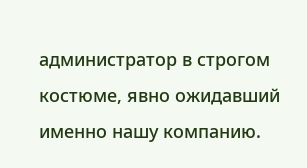администратор в строгом костюме, явно ожидавший именно нашу компанию.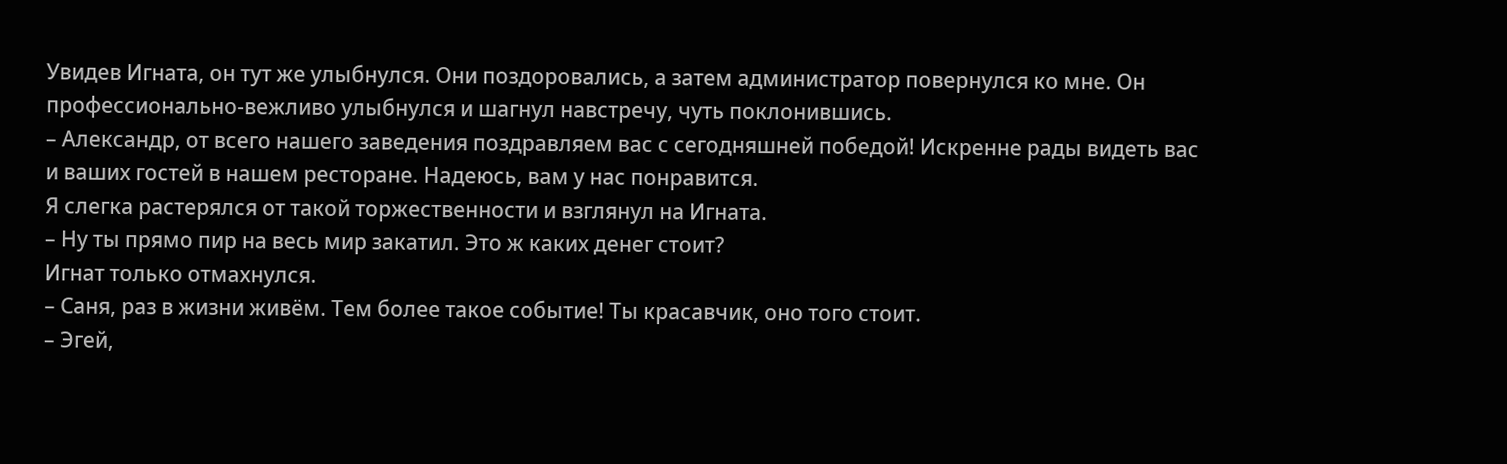Увидев Игната, он тут же улыбнулся. Они поздоровались, а затем администратор повернулся ко мне. Он профессионально-вежливо улыбнулся и шагнул навстречу, чуть поклонившись.
– Александр, от всего нашего заведения поздравляем вас с сегодняшней победой! Искренне рады видеть вас и ваших гостей в нашем ресторане. Надеюсь, вам у нас понравится.
Я слегка растерялся от такой торжественности и взглянул на Игната.
– Ну ты прямо пир на весь мир закатил. Это ж каких денег стоит?
Игнат только отмахнулся.
– Саня, раз в жизни живём. Тем более такое событие! Ты красавчик, оно того стоит.
– Эгей,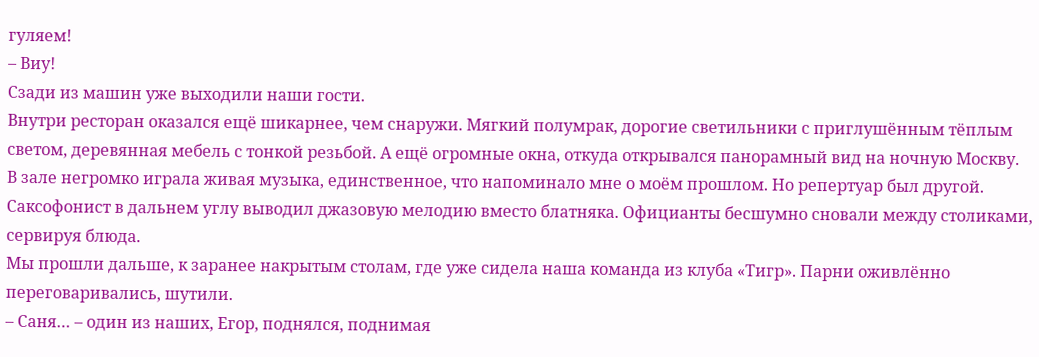гуляем!
– Виу!
Сзади из машин уже выходили наши гости.
Внутри ресторан оказался ещё шикарнее, чем снаружи. Мягкий полумрак, дорогие светильники с приглушённым тёплым светом, деревянная мебель с тонкой резьбой. А ещё огромные окна, откуда открывался панорамный вид на ночную Москву.
В зале негромко играла живая музыка, единственное, что напоминало мне о моём прошлом. Но репертуар был другой. Саксофонист в дальнем углу выводил джазовую мелодию вместо блатняка. Официанты бесшумно сновали между столиками, сервируя блюда.
Мы прошли дальше, к заранее накрытым столам, где уже сидела наша команда из клуба «Тигр». Парни оживлённо переговаривались, шутили.
– Саня… – один из наших, Егор, поднялся, поднимая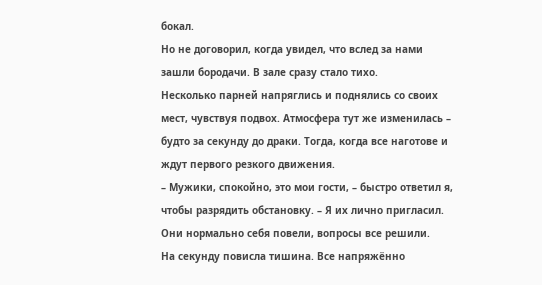бокал.
Но не договорил, когда увидел, что вслед за нами зашли бородачи. В зале сразу стало тихо.
Несколько парней напряглись и поднялись со своих мест, чувствуя подвох. Атмосфера тут же изменилась – будто за секунду до драки. Тогда, когда все наготове и ждут первого резкого движения.
– Мужики, спокойно, это мои гости, – быстро ответил я, чтобы разрядить обстановку. – Я их лично пригласил. Они нормально себя повели, вопросы все решили.
На секунду повисла тишина. Все напряжённо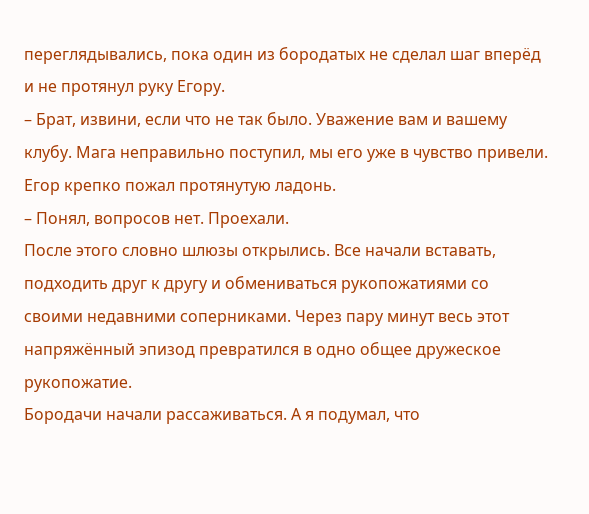переглядывались, пока один из бородатых не сделал шаг вперёд и не протянул руку Егору.
– Брат, извини, если что не так было. Уважение вам и вашему клубу. Мага неправильно поступил, мы его уже в чувство привели.
Егор крепко пожал протянутую ладонь.
– Понял, вопросов нет. Проехали.
После этого словно шлюзы открылись. Все начали вставать, подходить друг к другу и обмениваться рукопожатиями со своими недавними соперниками. Через пару минут весь этот напряжённый эпизод превратился в одно общее дружеское рукопожатие.
Бородачи начали рассаживаться. А я подумал, что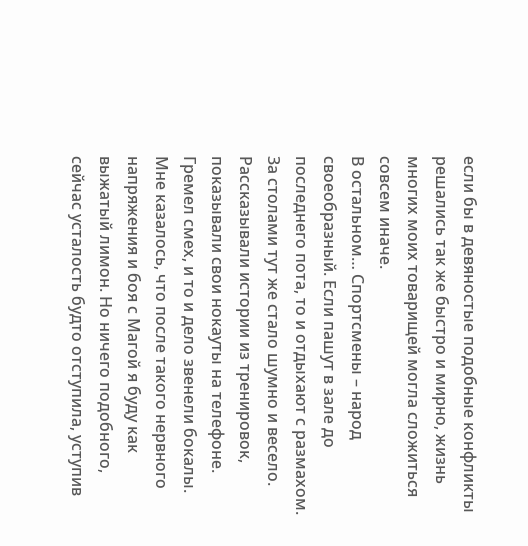если бы в девяностые подобные конфликты решались так же быстро и мирно, жизнь многих моих товарищей могла сложиться совсем иначе.
В остальном… Спортсмены – народ своеобразный. Если пашут в зале до последнего пота, то и отдыхают с размахом. За столами тут же стало шумно и весело. Рассказывали истории из тренировок, показывали свои нокауты на телефоне. Гремел смех, и то и дело звенели бокалы.
Мне казалось, что после такого нервного напряжения и боя с Магой я буду как выжатый лимон. Но ничего подобного, сейчас усталость будто отступила, уступив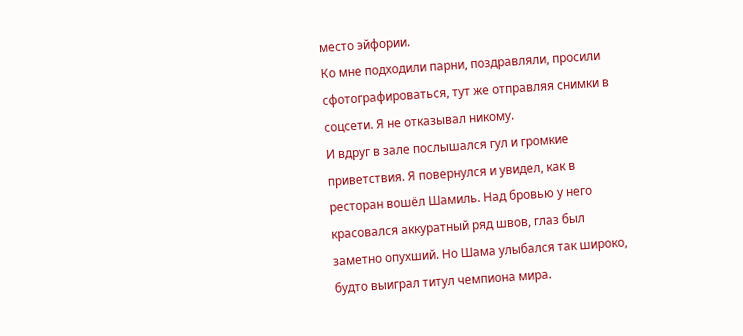место эйфории.
Ко мне подходили парни, поздравляли, просили сфотографироваться, тут же отправляя снимки в соцсети. Я не отказывал никому.
И вдруг в зале послышался гул и громкие приветствия. Я повернулся и увидел, как в ресторан вошёл Шамиль. Над бровью у него красовался аккуратный ряд швов, глаз был заметно опухший. Но Шама улыбался так широко, будто выиграл титул чемпиона мира.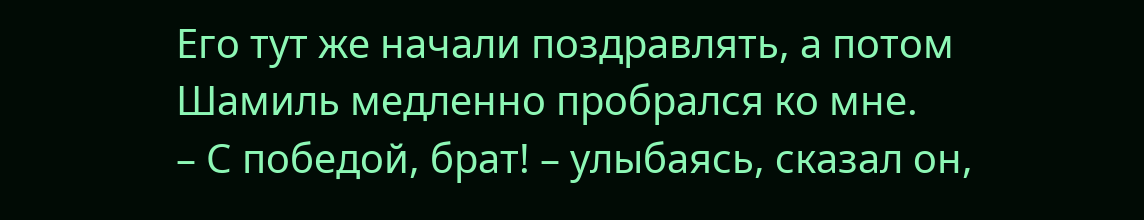Его тут же начали поздравлять, а потом Шамиль медленно пробрался ко мне.
– С победой, брат! – улыбаясь, сказал он,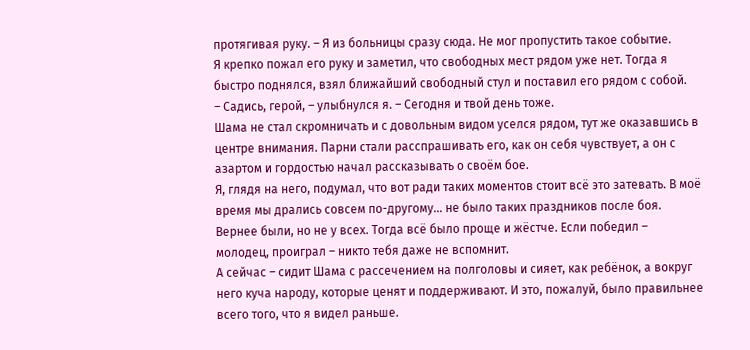протягивая руку. – Я из больницы сразу сюда. Не мог пропустить такое событие.
Я крепко пожал его руку и заметил, что свободных мест рядом уже нет. Тогда я быстро поднялся, взял ближайший свободный стул и поставил его рядом с собой.
– Садись, герой, – улыбнулся я. – Сегодня и твой день тоже.
Шама не стал скромничать и с довольным видом уселся рядом, тут же оказавшись в центре внимания. Парни стали расспрашивать его, как он себя чувствует, а он с азартом и гордостью начал рассказывать о своём бое.
Я, глядя на него, подумал, что вот ради таких моментов стоит всё это затевать. В моё время мы дрались совсем по-другому… не было таких праздников после боя. Вернее были, но не у всех. Тогда всё было проще и жёстче. Если победил – молодец, проиграл – никто тебя даже не вспомнит.
А сейчас – сидит Шама с рассечением на полголовы и сияет, как ребёнок, а вокруг него куча народу, которые ценят и поддерживают. И это, пожалуй, было правильнее всего того, что я видел раньше.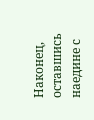Наконец, оставшись наедине с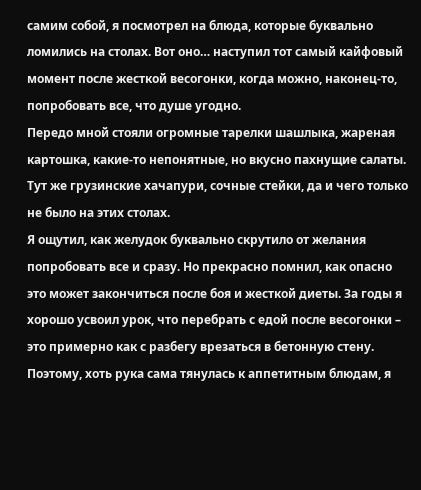самим собой, я посмотрел на блюда, которые буквально ломились на столах. Вот оно… наступил тот самый кайфовый момент после жесткой весогонки, когда можно, наконец-то, попробовать все, что душе угодно.
Передо мной стояли огромные тарелки шашлыка, жареная картошка, какие-то непонятные, но вкусно пахнущие салаты. Тут же грузинские хачапури, сочные стейки, да и чего только не было на этих столах.
Я ощутил, как желудок буквально скрутило от желания попробовать все и сразу. Но прекрасно помнил, как опасно это может закончиться после боя и жесткой диеты. За годы я хорошо усвоил урок, что перебрать с едой после весогонки – это примерно как с разбегу врезаться в бетонную стену.
Поэтому, хоть рука сама тянулась к аппетитным блюдам, я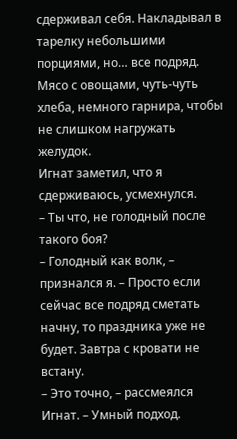сдерживал себя. Накладывал в тарелку небольшими порциями, но… все подряд. Мясо с овощами, чуть-чуть хлеба, немного гарнира, чтобы не слишком нагружать желудок.
Игнат заметил, что я сдерживаюсь, усмехнулся.
– Ты что, не голодный после такого боя?
– Голодный как волк, – признался я. – Просто если сейчас все подряд сметать начну, то праздника уже не будет. Завтра с кровати не встану.
– Это точно, – рассмеялся Игнат. – Умный подход.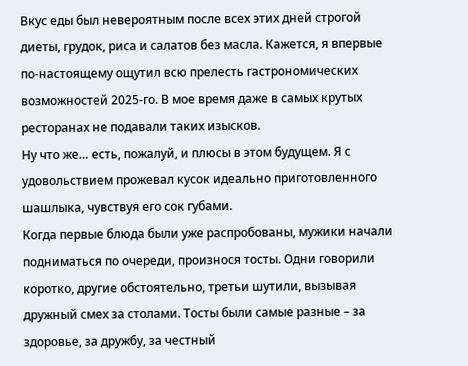Вкус еды был невероятным после всех этих дней строгой диеты, грудок, риса и салатов без масла. Кажется, я впервые по-настоящему ощутил всю прелесть гастрономических возможностей 2025-го. В мое время даже в самых крутых ресторанах не подавали таких изысков.
Ну что же… есть, пожалуй, и плюсы в этом будущем. Я с удовольствием прожевал кусок идеально приготовленного шашлыка, чувствуя его сок губами.
Когда первые блюда были уже распробованы, мужики начали подниматься по очереди, произнося тосты. Одни говорили коротко, другие обстоятельно, третьи шутили, вызывая дружный смех за столами. Тосты были самые разные – за здоровье, за дружбу, за честный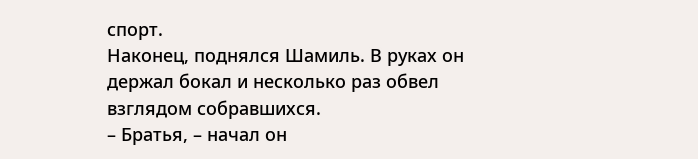спорт.
Наконец, поднялся Шамиль. В руках он держал бокал и несколько раз обвел взглядом собравшихся.
– Братья, – начал он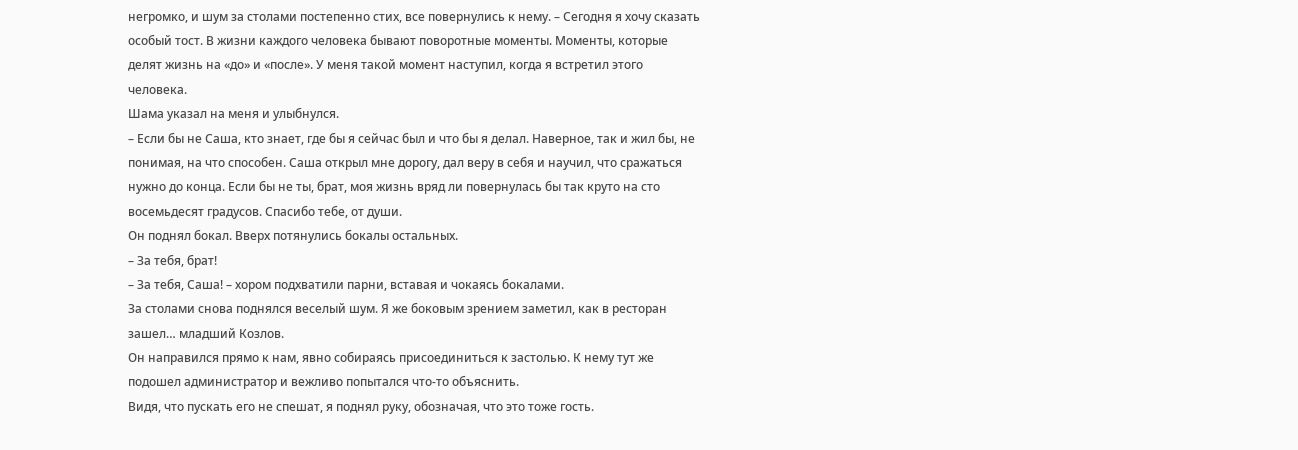негромко, и шум за столами постепенно стих, все повернулись к нему. – Сегодня я хочу сказать особый тост. В жизни каждого человека бывают поворотные моменты. Моменты, которые делят жизнь на «до» и «после». У меня такой момент наступил, когда я встретил этого человека.
Шама указал на меня и улыбнулся.
– Если бы не Саша, кто знает, где бы я сейчас был и что бы я делал. Наверное, так и жил бы, не понимая, на что способен. Саша открыл мне дорогу, дал веру в себя и научил, что сражаться нужно до конца. Если бы не ты, брат, моя жизнь вряд ли повернулась бы так круто на сто восемьдесят градусов. Спасибо тебе, от души.
Он поднял бокал. Вверх потянулись бокалы остальных.
– За тебя, брат!
– За тебя, Саша! – хором подхватили парни, вставая и чокаясь бокалами.
За столами снова поднялся веселый шум. Я же боковым зрением заметил, как в ресторан зашел… младший Козлов.
Он направился прямо к нам, явно собираясь присоединиться к застолью. К нему тут же подошел администратор и вежливо попытался что-то объяснить.
Видя, что пускать его не спешат, я поднял руку, обозначая, что это тоже гость.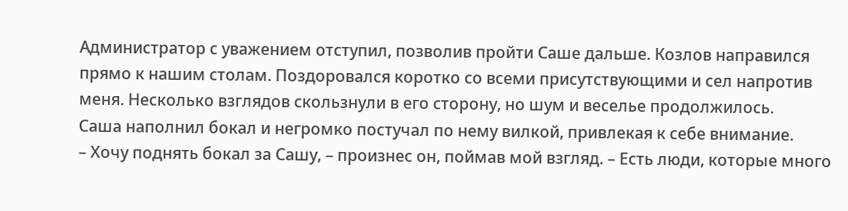Администратор с уважением отступил, позволив пройти Саше дальше. Козлов направился прямо к нашим столам. Поздоровался коротко со всеми присутствующими и сел напротив меня. Несколько взглядов скользнули в его сторону, но шум и веселье продолжилось.
Саша наполнил бокал и негромко постучал по нему вилкой, привлекая к себе внимание.
– Хочу поднять бокал за Сашу, – произнес он, поймав мой взгляд. – Есть люди, которые много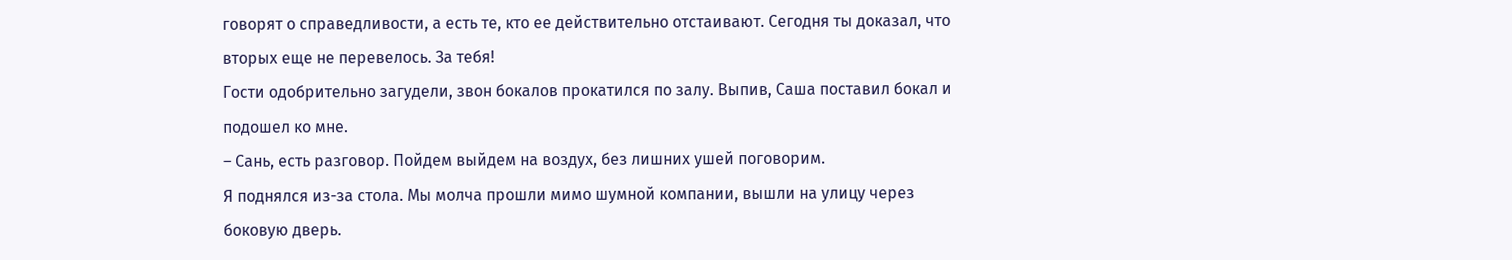говорят о справедливости, а есть те, кто ее действительно отстаивают. Сегодня ты доказал, что вторых еще не перевелось. За тебя!
Гости одобрительно загудели, звон бокалов прокатился по залу. Выпив, Саша поставил бокал и подошел ко мне.
– Сань, есть разговор. Пойдем выйдем на воздух, без лишних ушей поговорим.
Я поднялся из-за стола. Мы молча прошли мимо шумной компании, вышли на улицу через боковую дверь.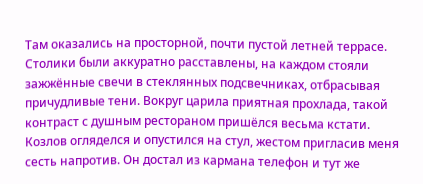Там оказались на просторной, почти пустой летней террасе. Столики были аккуратно расставлены, на каждом стояли зажжённые свечи в стеклянных подсвечниках, отбрасывая причудливые тени. Вокруг царила приятная прохлада, такой контраст с душным рестораном пришёлся весьма кстати.
Козлов огляделся и опустился на стул, жестом пригласив меня сесть напротив. Он достал из кармана телефон и тут же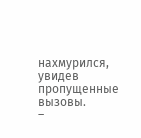нахмурился, увидев пропущенные вызовы.
–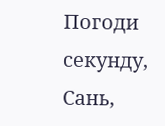Погоди секунду, Сань,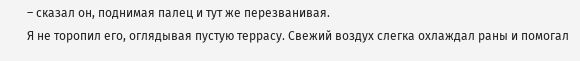– сказал он, поднимая палец и тут же перезванивая.
Я не торопил его, оглядывая пустую террасу. Свежий воздух слегка охлаждал раны и помогал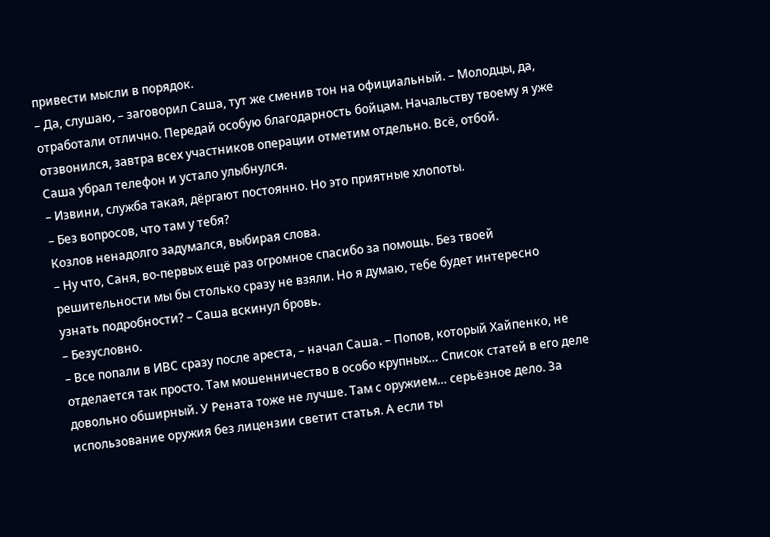привести мысли в порядок.
– Да, слушаю, – заговорил Саша, тут же сменив тон на официальный. – Молодцы, да, отработали отлично. Передай особую благодарность бойцам. Начальству твоему я уже отзвонился, завтра всех участников операции отметим отдельно. Всё, отбой.
Саша убрал телефон и устало улыбнулся.
– Извини, служба такая, дёргают постоянно. Но это приятные хлопоты.
– Без вопросов, что там у тебя?
Козлов ненадолго задумался, выбирая слова.
– Ну что, Саня, во-первых ещё раз огромное спасибо за помощь. Без твоей решительности мы бы столько сразу не взяли. Но я думаю, тебе будет интересно узнать подробности? – Саша вскинул бровь.
– Безусловно.
– Все попали в ИВС сразу после ареста, – начал Саша. – Попов, который Хайпенко, не отделается так просто. Там мошенничество в особо крупных… Список статей в его деле довольно обширный. У Рената тоже не лучше. Там с оружием… серьёзное дело. За использование оружия без лицензии светит статья. А если ты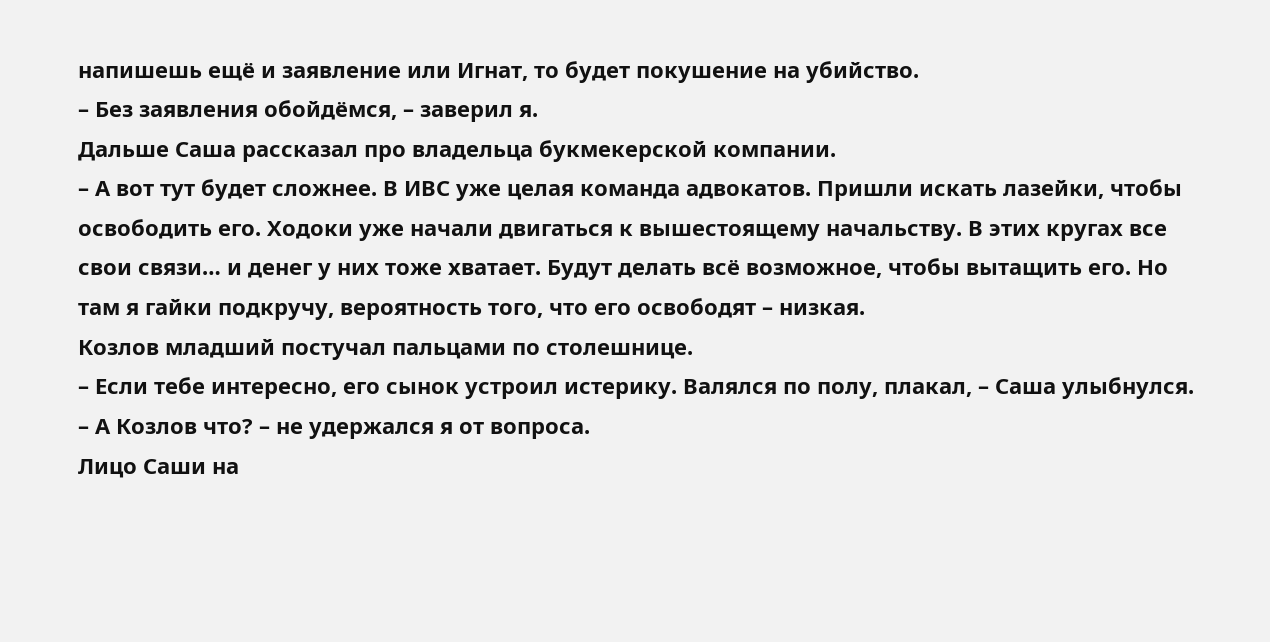напишешь ещё и заявление или Игнат, то будет покушение на убийство.
– Без заявления обойдёмся, – заверил я.
Дальше Саша рассказал про владельца букмекерской компании.
– А вот тут будет сложнее. В ИВС уже целая команда адвокатов. Пришли искать лазейки, чтобы освободить его. Ходоки уже начали двигаться к вышестоящему начальству. В этих кругах все свои связи… и денег у них тоже хватает. Будут делать всё возможное, чтобы вытащить его. Но там я гайки подкручу, вероятность того, что его освободят – низкая.
Козлов младший постучал пальцами по столешнице.
– Если тебе интересно, его сынок устроил истерику. Валялся по полу, плакал, – Саша улыбнулся.
– А Козлов что? – не удержался я от вопроса.
Лицо Саши на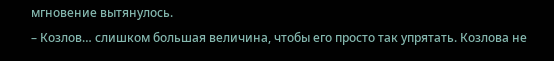мгновение вытянулось.
– Козлов… слишком большая величина, чтобы его просто так упрятать. Козлова не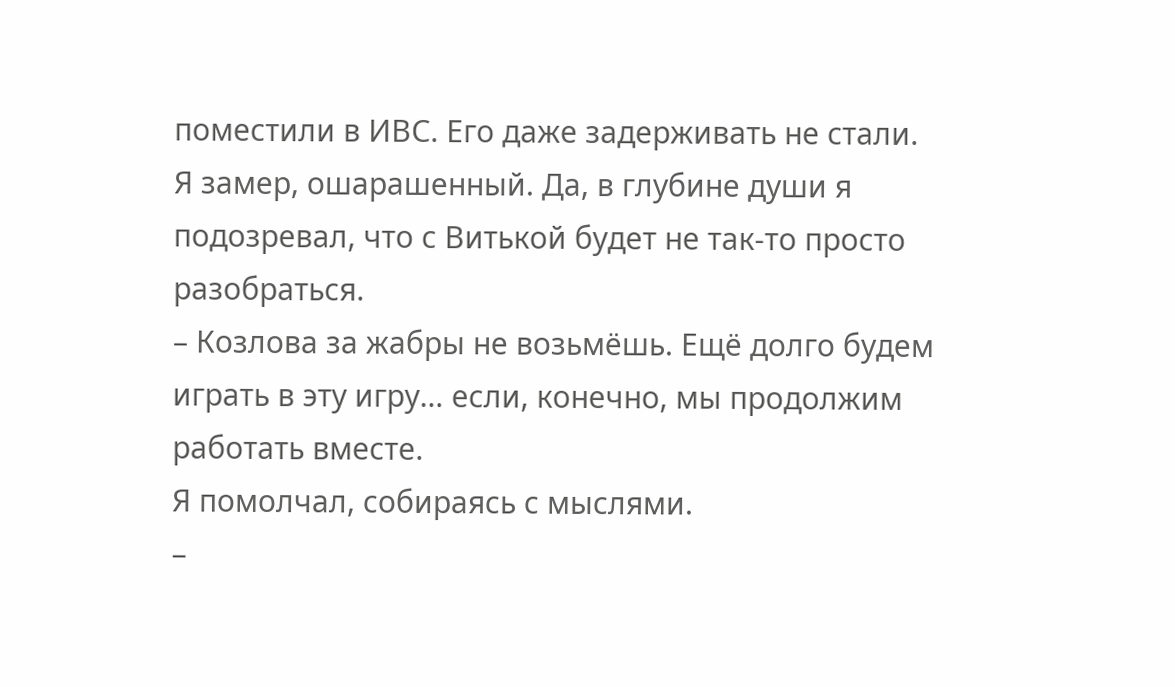поместили в ИВС. Его даже задерживать не стали.
Я замер, ошарашенный. Да, в глубине души я подозревал, что с Витькой будет не так-то просто разобраться.
– Козлова за жабры не возьмёшь. Ещё долго будем играть в эту игру… если, конечно, мы продолжим работать вместе.
Я помолчал, собираясь с мыслями.
–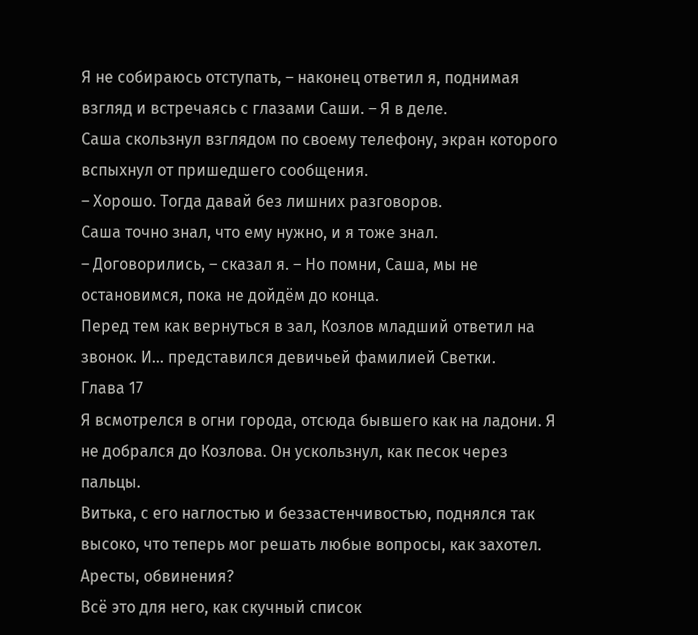Я не собираюсь отступать, – наконец ответил я, поднимая взгляд и встречаясь с глазами Саши. – Я в деле.
Саша скользнул взглядом по своему телефону, экран которого вспыхнул от пришедшего сообщения.
– Хорошо. Тогда давай без лишних разговоров.
Саша точно знал, что ему нужно, и я тоже знал.
– Договорились, – сказал я. – Но помни, Саша, мы не остановимся, пока не дойдём до конца.
Перед тем как вернуться в зал, Козлов младший ответил на звонок. И… представился девичьей фамилией Светки.
Глава 17
Я всмотрелся в огни города, отсюда бывшего как на ладони. Я не добрался до Козлова. Он ускользнул, как песок через пальцы.
Витька, с его наглостью и беззастенчивостью, поднялся так высоко, что теперь мог решать любые вопросы, как захотел.
Аресты, обвинения?
Всё это для него, как скучный список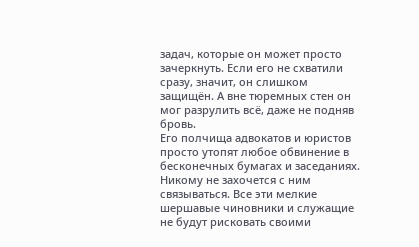задач, которые он может просто зачеркнуть. Если его не схватили сразу, значит, он слишком защищён. А вне тюремных стен он мог разрулить всё, даже не подняв бровь.
Его полчища адвокатов и юристов просто утопят любое обвинение в бесконечных бумагах и заседаниях. Никому не захочется с ним связываться. Все эти мелкие шершавые чиновники и служащие не будут рисковать своими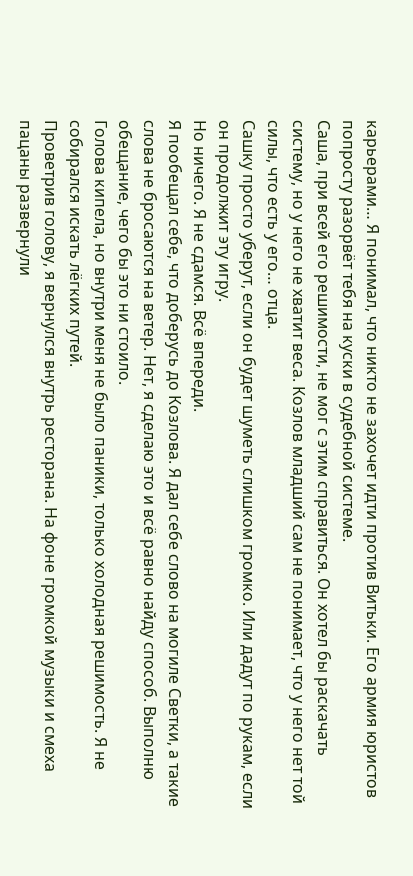карьерами… Я понимал, что никто не захочет идти против Витьки. Его армия юристов попросту разорвёт тебя на куски в судебной системе.
Саша, при всей его решимости, не мог с этим справиться. Он хотел бы раскачать систему, но у него не хватит веса. Козлов младший сам не понимает, что у него нет той силы, что есть у его… отца.
Сашку просто уберут, если он будет шуметь слишком громко. Или дадут по рукам, если он продолжит эту игру.
Но ничего. Я не сдамся. Всё впереди.
Я пообещал себе, что доберусь до Козлова. Я дал себе слово на могиле Светки, а такие слова не бросаются на ветер. Нет, я сделаю это и всё равно найду способ. Выполню обещание, чего бы это ни стоило.
Голова кипела, но внутри меня не было паники, только холодная решимость. Я не собирался искать лёгких путей.
Проветрив голову, я вернулся внутрь ресторана. На фоне громкой музыки и смеха пацаны развернули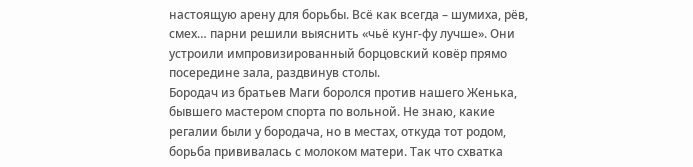настоящую арену для борьбы. Всё как всегда – шумиха, рёв, смех… парни решили выяснить «чьё кунг-фу лучше». Они устроили импровизированный борцовский ковёр прямо посередине зала, раздвинув столы.
Бородач из братьев Маги боролся против нашего Женька, бывшего мастером спорта по вольной. Не знаю, какие регалии были у бородача, но в местах, откуда тот родом, борьба прививалась с молоком матери. Так что схватка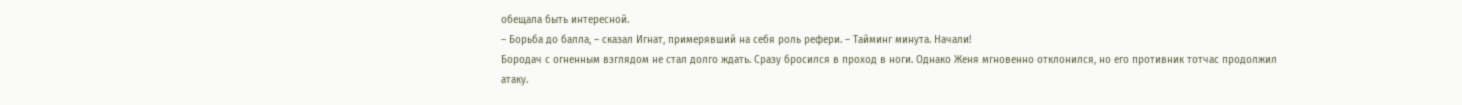обещала быть интересной.
– Борьба до балла, – сказал Игнат, примерявший на себя роль рефери. – Тайминг минута. Начали!
Бородач с огненным взглядом не стал долго ждать. Сразу бросился в проход в ноги. Однако Женя мгновенно отклонился, но его противник тотчас продолжил атаку.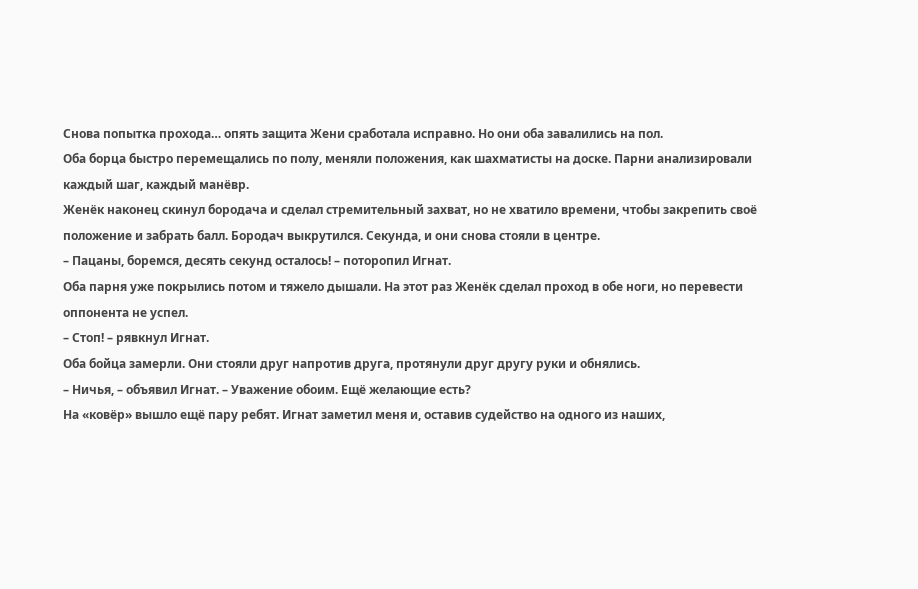Снова попытка прохода… опять защита Жени сработала исправно. Но они оба завалились на пол.
Оба борца быстро перемещались по полу, меняли положения, как шахматисты на доске. Парни анализировали каждый шаг, каждый манёвр.
Женёк наконец скинул бородача и сделал стремительный захват, но не хватило времени, чтобы закрепить своё положение и забрать балл. Бородач выкрутился. Секунда, и они снова стояли в центре.
– Пацаны, боремся, десять секунд осталось! – поторопил Игнат.
Оба парня уже покрылись потом и тяжело дышали. На этот раз Женёк сделал проход в обе ноги, но перевести оппонента не успел.
– Стоп! – рявкнул Игнат.
Оба бойца замерли. Они стояли друг напротив друга, протянули друг другу руки и обнялись.
– Ничья, – объявил Игнат. – Уважение обоим. Ещё желающие есть?
На «ковёр» вышло ещё пару ребят. Игнат заметил меня и, оставив судейство на одного из наших,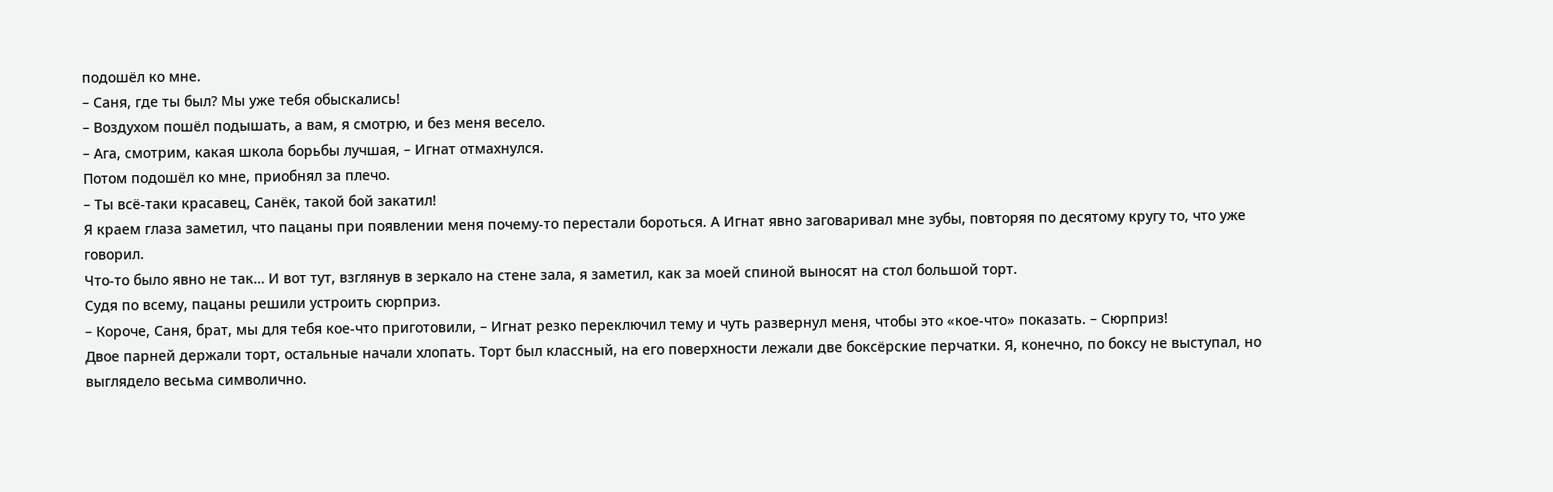подошёл ко мне.
– Саня, где ты был? Мы уже тебя обыскались!
– Воздухом пошёл подышать, а вам, я смотрю, и без меня весело.
– Ага, смотрим, какая школа борьбы лучшая, – Игнат отмахнулся.
Потом подошёл ко мне, приобнял за плечо.
– Ты всё-таки красавец, Санёк, такой бой закатил!
Я краем глаза заметил, что пацаны при появлении меня почему-то перестали бороться. А Игнат явно заговаривал мне зубы, повторяя по десятому кругу то, что уже говорил.
Что-то было явно не так… И вот тут, взглянув в зеркало на стене зала, я заметил, как за моей спиной выносят на стол большой торт.
Судя по всему, пацаны решили устроить сюрприз.
– Короче, Саня, брат, мы для тебя кое-что приготовили, – Игнат резко переключил тему и чуть развернул меня, чтобы это «кое-что» показать. – Сюрприз!
Двое парней держали торт, остальные начали хлопать. Торт был классный, на его поверхности лежали две боксёрские перчатки. Я, конечно, по боксу не выступал, но выглядело весьма символично.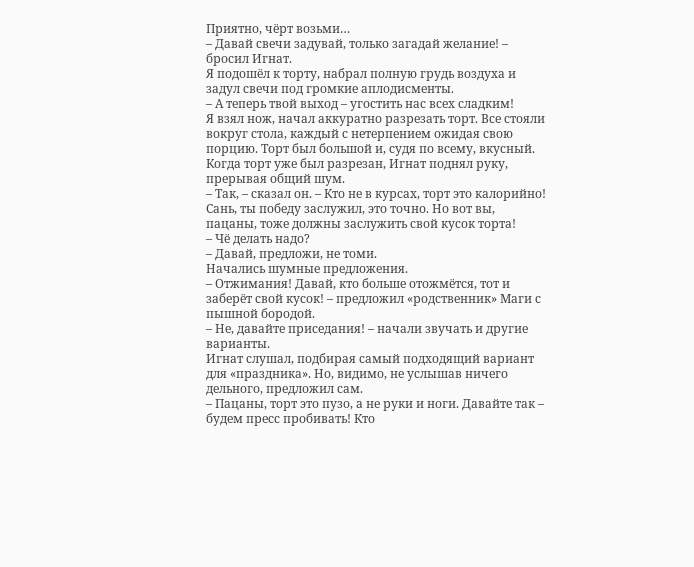Приятно, чёрт возьми…
– Давай свечи задувай, только загадай желание! – бросил Игнат.
Я подошёл к торту, набрал полную грудь воздуха и задул свечи под громкие аплодисменты.
– А теперь твой выход – угостить нас всех сладким!
Я взял нож, начал аккуратно разрезать торт. Все стояли вокруг стола, каждый с нетерпением ожидая свою порцию. Торт был большой и, судя по всему, вкусный.
Когда торт уже был разрезан, Игнат поднял руку, прерывая общий шум.
– Так, – сказал он. – Кто не в курсах, торт это калорийно! Сань, ты победу заслужил, это точно. Но вот вы, пацаны, тоже должны заслужить свой кусок торта!
– Чё делать надо?
– Давай, предложи, не томи.
Начались шумные предложения.
– Отжимания! Давай, кто больше отожмётся, тот и заберёт свой кусок! – предложил «родственник» Маги с пышной бородой.
– Не, давайте приседания! – начали звучать и другие варианты.
Игнат слушал, подбирая самый подходящий вариант для «праздника». Но, видимо, не услышав ничего дельного, предложил сам.
– Пацаны, торт это пузо, а не руки и ноги. Давайте так – будем пресс пробивать! Кто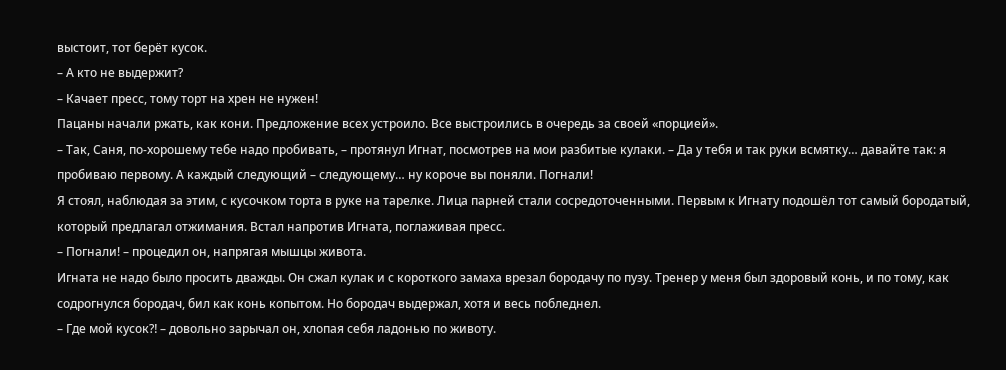выстоит, тот берёт кусок.
– А кто не выдержит?
– Качает пресс, тому торт на хрен не нужен!
Пацаны начали ржать, как кони. Предложение всех устроило. Все выстроились в очередь за своей «порцией».
– Так, Саня, по-хорошему тебе надо пробивать, – протянул Игнат, посмотрев на мои разбитые кулаки. – Да у тебя и так руки всмятку… давайте так: я пробиваю первому. А каждый следующий – следующему… ну короче вы поняли. Погнали!
Я стоял, наблюдая за этим, с кусочком торта в руке на тарелке. Лица парней стали сосредоточенными. Первым к Игнату подошёл тот самый бородатый, который предлагал отжимания. Встал напротив Игната, поглаживая пресс.
– Погнали! – процедил он, напрягая мышцы живота.
Игната не надо было просить дважды. Он сжал кулак и с короткого замаха врезал бородачу по пузу. Тренер у меня был здоровый конь, и по тому, как содрогнулся бородач, бил как конь копытом. Но бородач выдержал, хотя и весь побледнел.
– Где мой кусок⁈ – довольно зарычал он, хлопая себя ладонью по животу.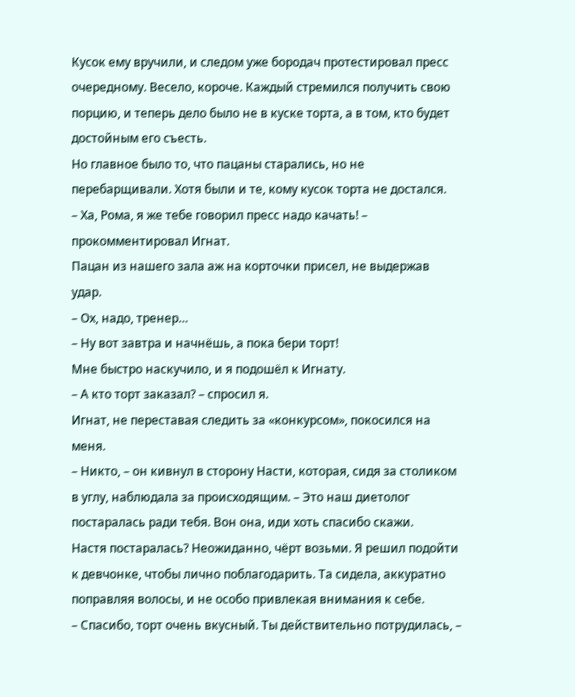Кусок ему вручили, и следом уже бородач протестировал пресс очередному. Весело, короче. Каждый стремился получить свою порцию, и теперь дело было не в куске торта, а в том, кто будет достойным его съесть.
Но главное было то, что пацаны старались, но не перебарщивали. Хотя были и те, кому кусок торта не достался.
– Ха, Рома, я же тебе говорил пресс надо качать! – прокомментировал Игнат.
Пацан из нашего зала аж на корточки присел, не выдержав удар.
– Ох, надо, тренер…
– Ну вот завтра и начнёшь, а пока бери торт!
Мне быстро наскучило, и я подошёл к Игнату.
– А кто торт заказал? – спросил я.
Игнат, не переставая следить за «конкурсом», покосился на меня.
– Никто, – он кивнул в сторону Насти, которая, сидя за столиком в углу, наблюдала за происходящим. – Это наш диетолог постаралась ради тебя. Вон она, иди хоть спасибо скажи.
Настя постаралась? Неожиданно, чёрт возьми. Я решил подойти к девчонке, чтобы лично поблагодарить. Та сидела, аккуратно поправляя волосы, и не особо привлекая внимания к себе.
– Спасибо, торт очень вкусный. Ты действительно потрудилась, –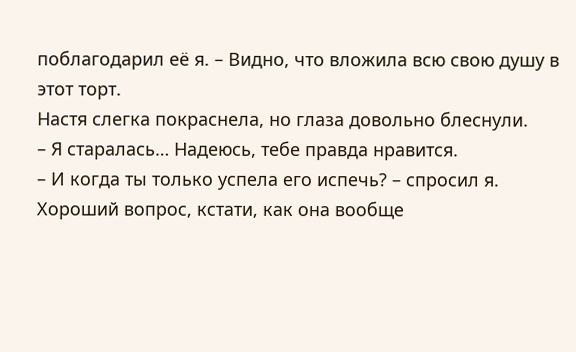поблагодарил её я. – Видно, что вложила всю свою душу в этот торт.
Настя слегка покраснела, но глаза довольно блеснули.
– Я старалась… Надеюсь, тебе правда нравится.
– И когда ты только успела его испечь? – спросил я.
Хороший вопрос, кстати, как она вообще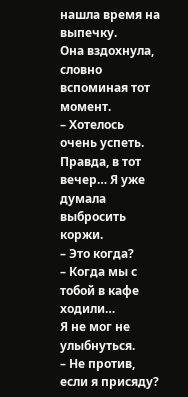нашла время на выпечку.
Она вздохнула, словно вспоминая тот момент.
– Хотелось очень успеть. Правда, в тот вечер… Я уже думала выбросить коржи.
– Это когда?
– Когда мы с тобой в кафе ходили…
Я не мог не улыбнуться.
– Не против, если я присяду?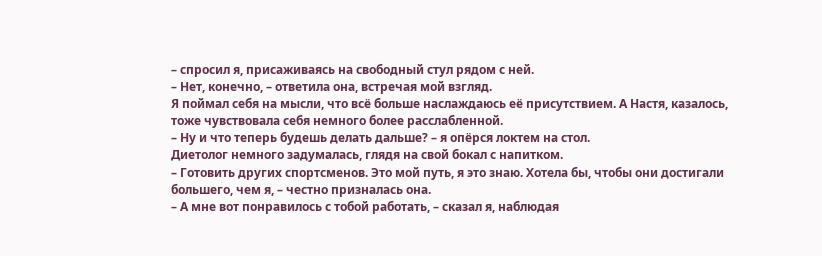– спросил я, присаживаясь на свободный стул рядом с ней.
– Нет, конечно, – ответила она, встречая мой взгляд.
Я поймал себя на мысли, что всё больше наслаждаюсь её присутствием. А Настя, казалось, тоже чувствовала себя немного более расслабленной.
– Ну и что теперь будешь делать дальше? – я опёрся локтем на стол.
Диетолог немного задумалась, глядя на свой бокал с напитком.
– Готовить других спортсменов. Это мой путь, я это знаю. Хотела бы, чтобы они достигали большего, чем я, – честно призналась она.
– А мне вот понравилось с тобой работать, – сказал я, наблюдая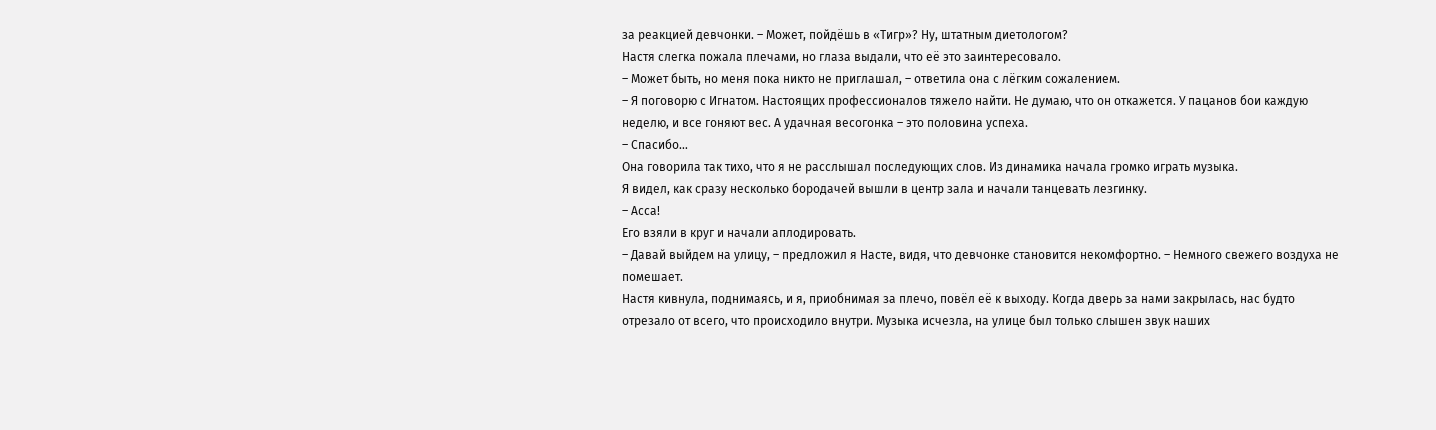за реакцией девчонки. – Может, пойдёшь в «Тигр»? Ну, штатным диетологом?
Настя слегка пожала плечами, но глаза выдали, что её это заинтересовало.
– Может быть, но меня пока никто не приглашал, – ответила она с лёгким сожалением.
– Я поговорю с Игнатом. Настоящих профессионалов тяжело найти. Не думаю, что он откажется. У пацанов бои каждую неделю, и все гоняют вес. А удачная весогонка – это половина успеха.
– Спасибо…
Она говорила так тихо, что я не расслышал последующих слов. Из динамика начала громко играть музыка.
Я видел, как сразу несколько бородачей вышли в центр зала и начали танцевать лезгинку.
– Асса!
Его взяли в круг и начали аплодировать.
– Давай выйдем на улицу, – предложил я Насте, видя, что девчонке становится некомфортно. – Немного свежего воздуха не помешает.
Настя кивнула, поднимаясь, и я, приобнимая за плечо, повёл её к выходу. Когда дверь за нами закрылась, нас будто отрезало от всего, что происходило внутри. Музыка исчезла, на улице был только слышен звук наших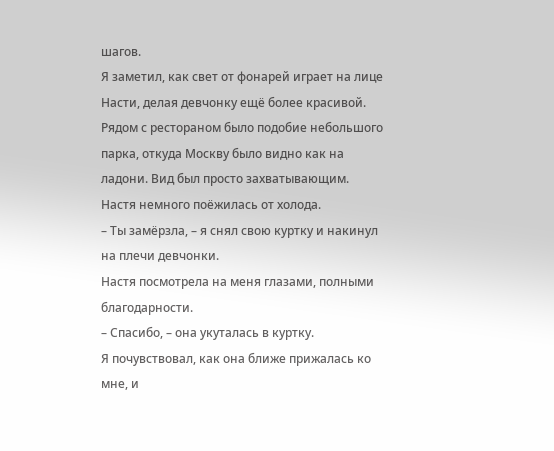шагов.
Я заметил, как свет от фонарей играет на лице Насти, делая девчонку ещё более красивой. Рядом с рестораном было подобие небольшого парка, откуда Москву было видно как на ладони. Вид был просто захватывающим.
Настя немного поёжилась от холода.
– Ты замёрзла, – я снял свою куртку и накинул на плечи девчонки.
Настя посмотрела на меня глазами, полными благодарности.
– Спасибо, – она укуталась в куртку.
Я почувствовал, как она ближе прижалась ко мне, и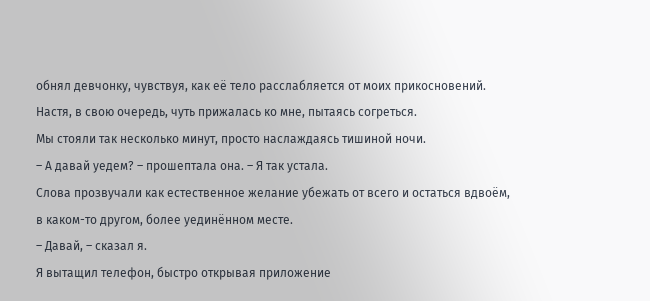обнял девчонку, чувствуя, как её тело расслабляется от моих прикосновений. Настя, в свою очередь, чуть прижалась ко мне, пытаясь согреться.
Мы стояли так несколько минут, просто наслаждаясь тишиной ночи.
– А давай уедем? – прошептала она. – Я так устала.
Слова прозвучали как естественное желание убежать от всего и остаться вдвоём, в каком-то другом, более уединённом месте.
– Давай, – сказал я.
Я вытащил телефон, быстро открывая приложение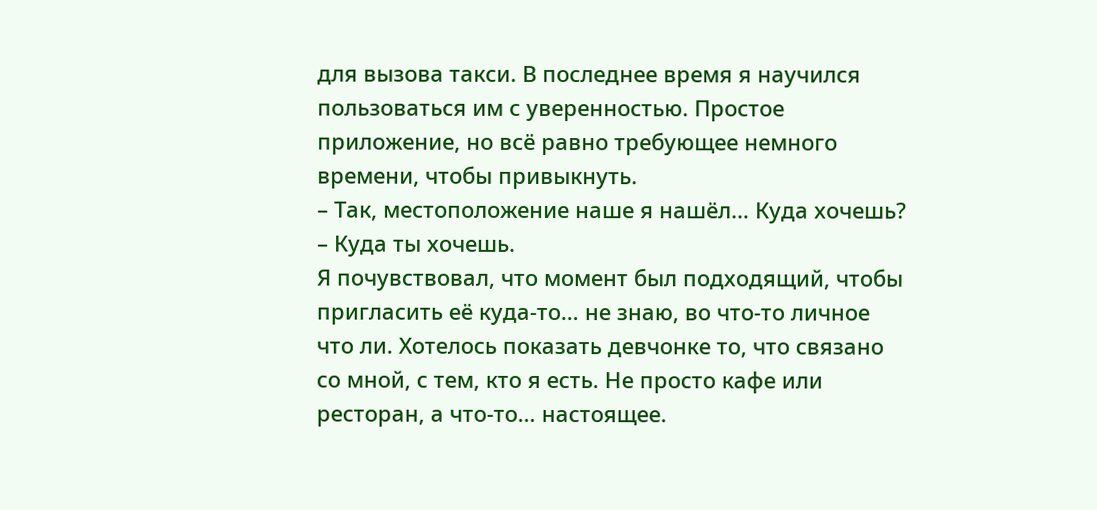для вызова такси. В последнее время я научился пользоваться им с уверенностью. Простое приложение, но всё равно требующее немного времени, чтобы привыкнуть.
– Так, местоположение наше я нашёл… Куда хочешь?
– Куда ты хочешь.
Я почувствовал, что момент был подходящий, чтобы пригласить её куда-то… не знаю, во что-то личное что ли. Хотелось показать девчонке то, что связано со мной, с тем, кто я есть. Не просто кафе или ресторан, а что-то… настоящее.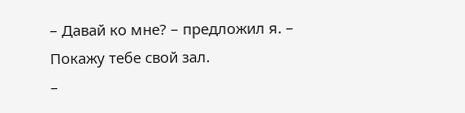– Давай ко мне? – предложил я. – Покажу тебе свой зал.
–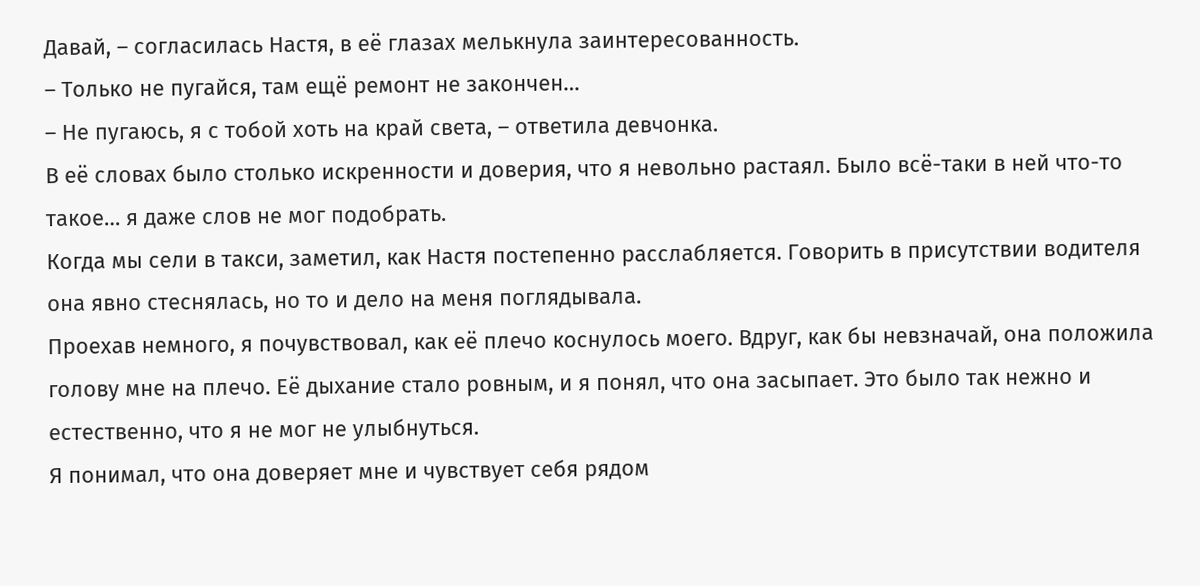Давай, – согласилась Настя, в её глазах мелькнула заинтересованность.
– Только не пугайся, там ещё ремонт не закончен…
– Не пугаюсь, я с тобой хоть на край света, – ответила девчонка.
В её словах было столько искренности и доверия, что я невольно растаял. Было всё-таки в ней что-то такое… я даже слов не мог подобрать.
Когда мы сели в такси, заметил, как Настя постепенно расслабляется. Говорить в присутствии водителя она явно стеснялась, но то и дело на меня поглядывала.
Проехав немного, я почувствовал, как её плечо коснулось моего. Вдруг, как бы невзначай, она положила голову мне на плечо. Её дыхание стало ровным, и я понял, что она засыпает. Это было так нежно и естественно, что я не мог не улыбнуться.
Я понимал, что она доверяет мне и чувствует себя рядом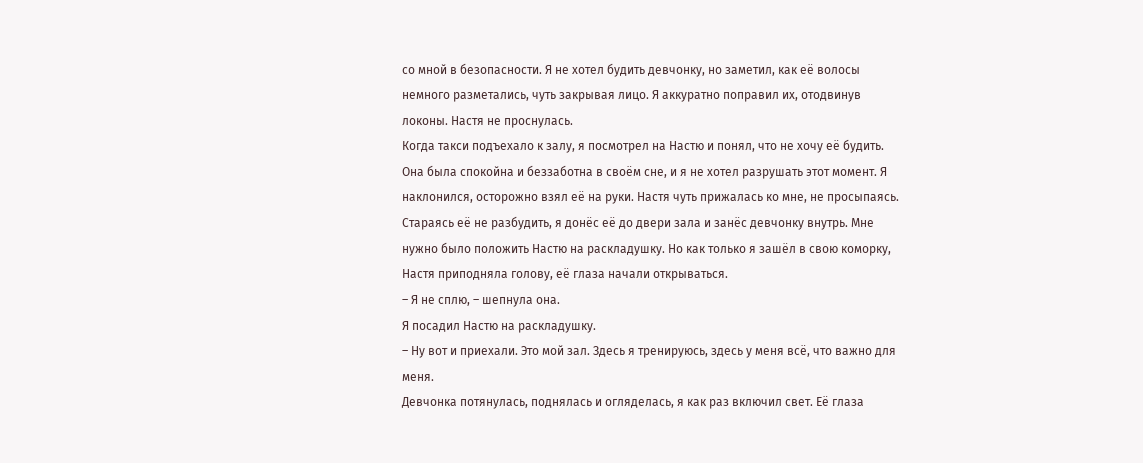со мной в безопасности. Я не хотел будить девчонку, но заметил, как её волосы немного разметались, чуть закрывая лицо. Я аккуратно поправил их, отодвинув локоны. Настя не проснулась.
Когда такси подъехало к залу, я посмотрел на Настю и понял, что не хочу её будить. Она была спокойна и беззаботна в своём сне, и я не хотел разрушать этот момент. Я наклонился, осторожно взял её на руки. Настя чуть прижалась ко мне, не просыпаясь.
Стараясь её не разбудить, я донёс её до двери зала и занёс девчонку внутрь. Мне нужно было положить Настю на раскладушку. Но как только я зашёл в свою коморку, Настя приподняла голову, её глаза начали открываться.
– Я не сплю, – шепнула она.
Я посадил Настю на раскладушку.
– Ну вот и приехали. Это мой зал. Здесь я тренируюсь, здесь у меня всё, что важно для меня.
Девчонка потянулась, поднялась и огляделась, я как раз включил свет. Её глаза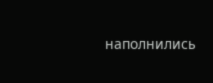наполнились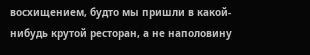восхищением, будто мы пришли в какой-нибудь крутой ресторан, а не наполовину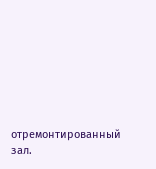отремонтированный зал.